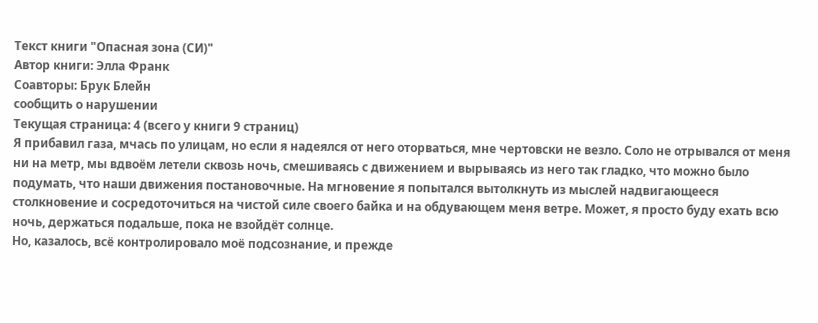Текст книги "Опасная зона (СИ)"
Автор книги: Элла Франк
Соавторы: Брук Блейн
сообщить о нарушении
Текущая страница: 4 (всего у книги 9 страниц)
Я прибавил газа, мчась по улицам, но если я надеялся от него оторваться, мне чертовски не везло. Соло не отрывался от меня ни на метр, мы вдвоём летели сквозь ночь, смешиваясь с движением и вырываясь из него так гладко, что можно было подумать, что наши движения постановочные. На мгновение я попытался вытолкнуть из мыслей надвигающееся столкновение и сосредоточиться на чистой силе своего байка и на обдувающем меня ветре. Может, я просто буду ехать всю ночь, держаться подальше, пока не взойдёт солнце.
Но, казалось, всё контролировало моё подсознание, и прежде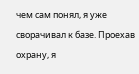чем сам понял, я уже сворачивал к базе. Проехав охрану, я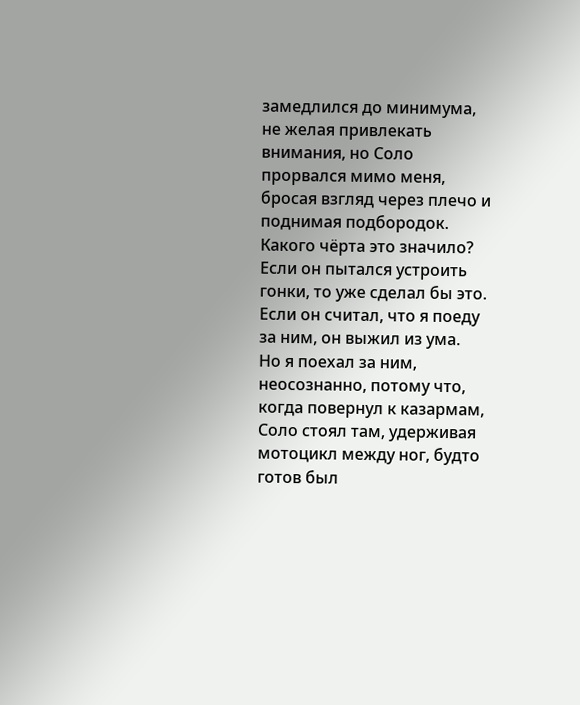замедлился до минимума, не желая привлекать внимания, но Соло прорвался мимо меня, бросая взгляд через плечо и поднимая подбородок.
Какого чёрта это значило? Если он пытался устроить гонки, то уже сделал бы это. Если он считал, что я поеду за ним, он выжил из ума.
Но я поехал за ним, неосознанно, потому что, когда повернул к казармам, Соло стоял там, удерживая мотоцикл между ног, будто готов был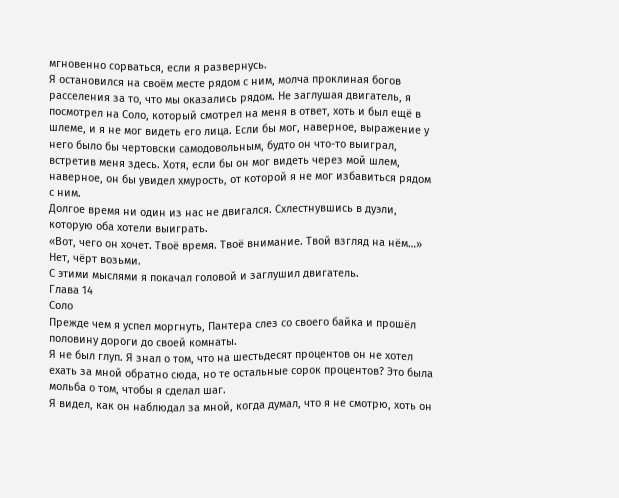мгновенно сорваться, если я развернусь.
Я остановился на своём месте рядом с ним, молча проклиная богов расселения за то, что мы оказались рядом. Не заглушая двигатель, я посмотрел на Соло, который смотрел на меня в ответ, хоть и был ещё в шлеме, и я не мог видеть его лица. Если бы мог, наверное, выражение у него было бы чертовски самодовольным, будто он что-то выиграл, встретив меня здесь. Хотя, если бы он мог видеть через мой шлем, наверное, он бы увидел хмурость, от которой я не мог избавиться рядом с ним.
Долгое время ни один из нас не двигался. Схлестнувшись в дуэли, которую оба хотели выиграть.
«Вот, чего он хочет. Твоё время. Твоё внимание. Твой взгляд на нём…»
Нет, чёрт возьми.
С этими мыслями я покачал головой и заглушил двигатель.
Глава 14
Соло
Прежде чем я успел моргнуть, Пантера слез со своего байка и прошёл половину дороги до своей комнаты.
Я не был глуп. Я знал о том, что на шестьдесят процентов он не хотел ехать за мной обратно сюда, но те остальные сорок процентов? Это была мольба о том, чтобы я сделал шаг.
Я видел, как он наблюдал за мной, когда думал, что я не смотрю, хоть он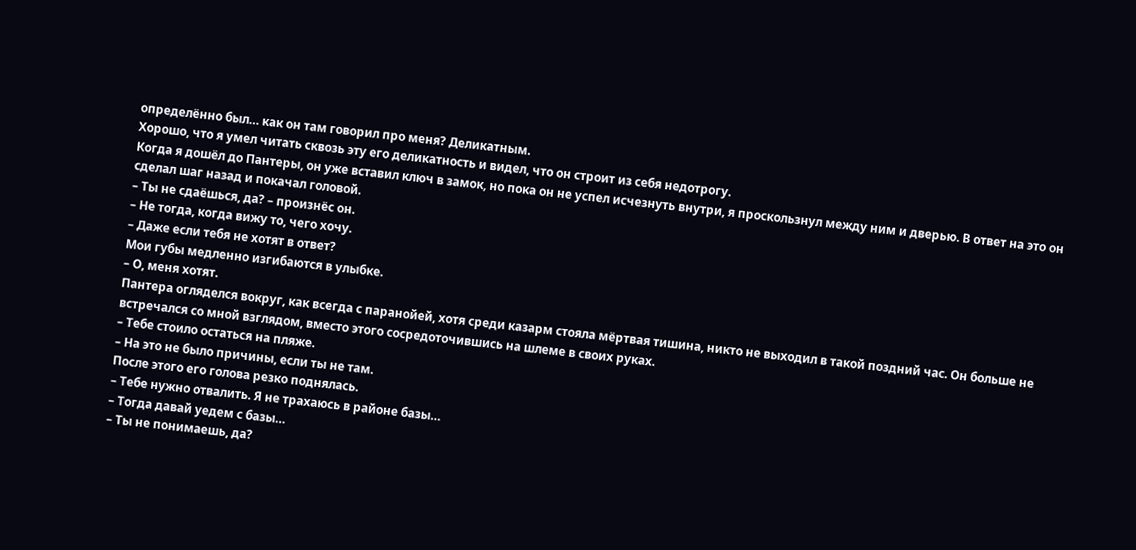определённо был… как он там говорил про меня? Деликатным.
Хорошо, что я умел читать сквозь эту его деликатность и видел, что он строит из себя недотрогу.
Когда я дошёл до Пантеры, он уже вставил ключ в замок, но пока он не успел исчезнуть внутри, я проскользнул между ним и дверью. В ответ на это он сделал шаг назад и покачал головой.
– Ты не сдаёшься, да? – произнёс он.
– Не тогда, когда вижу то, чего хочу.
– Даже если тебя не хотят в ответ?
Мои губы медленно изгибаются в улыбке.
– О, меня хотят.
Пантера огляделся вокруг, как всегда с паранойей, хотя среди казарм стояла мёртвая тишина, никто не выходил в такой поздний час. Он больше не встречался со мной взглядом, вместо этого сосредоточившись на шлеме в своих руках.
– Тебе стоило остаться на пляже.
– На это не было причины, если ты не там.
После этого его голова резко поднялась.
– Тебе нужно отвалить. Я не трахаюсь в районе базы…
– Тогда давай уедем с базы…
– Ты не понимаешь, да?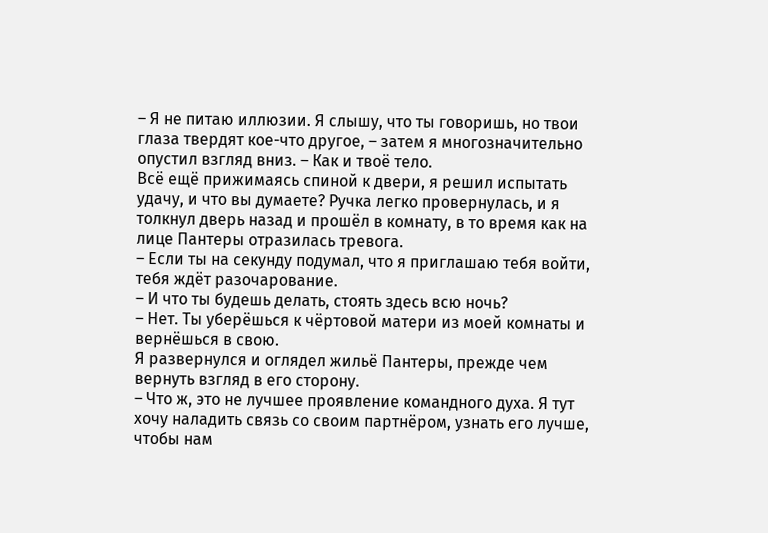– Я не питаю иллюзии. Я слышу, что ты говоришь, но твои глаза твердят кое-что другое, – затем я многозначительно опустил взгляд вниз. – Как и твоё тело.
Всё ещё прижимаясь спиной к двери, я решил испытать удачу, и что вы думаете? Ручка легко провернулась, и я толкнул дверь назад и прошёл в комнату, в то время как на лице Пантеры отразилась тревога.
– Если ты на секунду подумал, что я приглашаю тебя войти, тебя ждёт разочарование.
– И что ты будешь делать, стоять здесь всю ночь?
– Нет. Ты уберёшься к чёртовой матери из моей комнаты и вернёшься в свою.
Я развернулся и оглядел жильё Пантеры, прежде чем вернуть взгляд в его сторону.
– Что ж, это не лучшее проявление командного духа. Я тут хочу наладить связь со своим партнёром, узнать его лучше, чтобы нам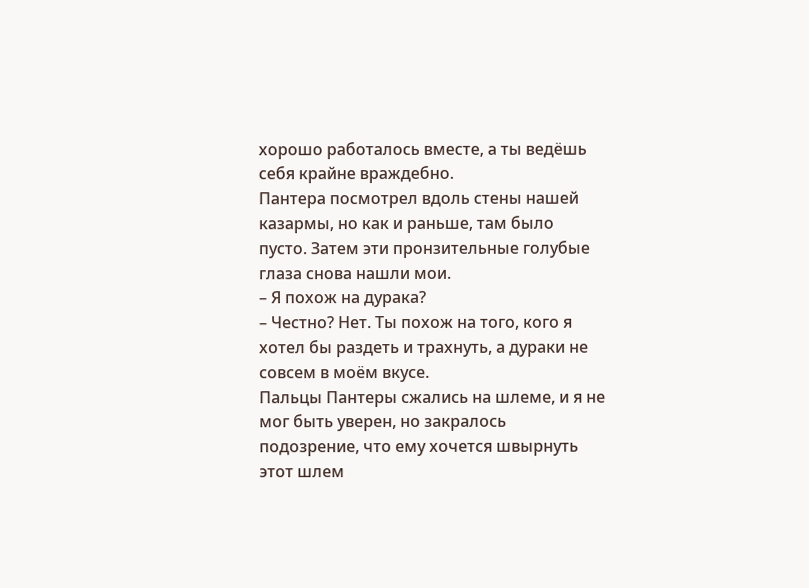хорошо работалось вместе, а ты ведёшь себя крайне враждебно.
Пантера посмотрел вдоль стены нашей казармы, но как и раньше, там было пусто. Затем эти пронзительные голубые глаза снова нашли мои.
– Я похож на дурака?
– Честно? Нет. Ты похож на того, кого я хотел бы раздеть и трахнуть, а дураки не совсем в моём вкусе.
Пальцы Пантеры сжались на шлеме, и я не мог быть уверен, но закралось подозрение, что ему хочется швырнуть этот шлем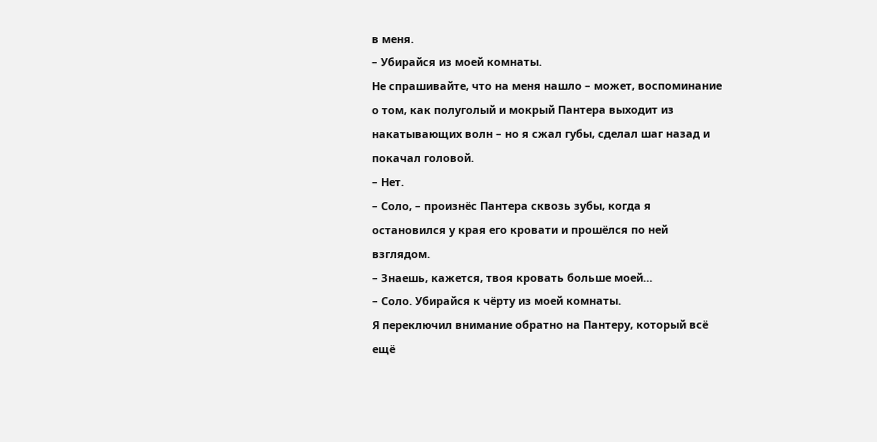в меня.
– Убирайся из моей комнаты.
Не спрашивайте, что на меня нашло – может, воспоминание о том, как полуголый и мокрый Пантера выходит из накатывающих волн – но я сжал губы, сделал шаг назад и покачал головой.
– Нет.
– Соло, – произнёс Пантера сквозь зубы, когда я остановился у края его кровати и прошёлся по ней взглядом.
– Знаешь, кажется, твоя кровать больше моей…
– Соло. Убирайся к чёрту из моей комнаты.
Я переключил внимание обратно на Пантеру, который всё ещё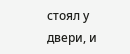стоял у двери, и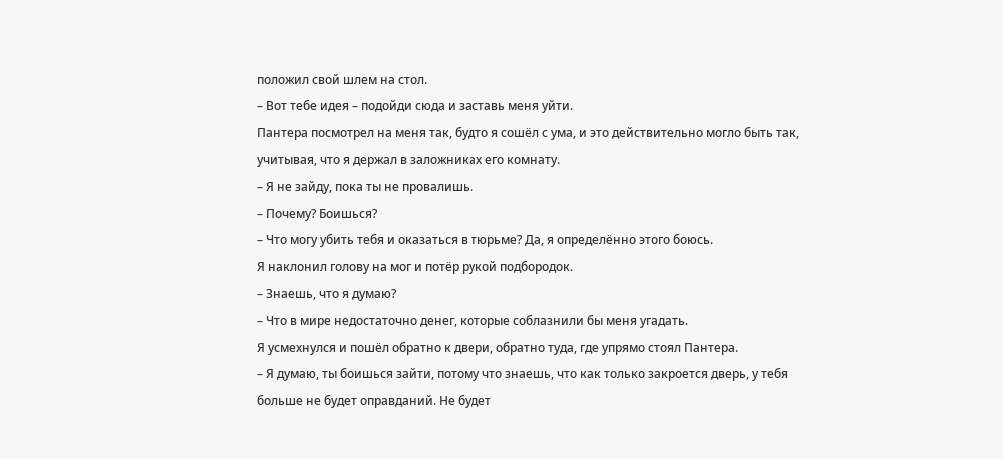положил свой шлем на стол.
– Вот тебе идея – подойди сюда и заставь меня уйти.
Пантера посмотрел на меня так, будто я сошёл с ума, и это действительно могло быть так, учитывая, что я держал в заложниках его комнату.
– Я не зайду, пока ты не провалишь.
– Почему? Боишься?
– Что могу убить тебя и оказаться в тюрьме? Да, я определённо этого боюсь.
Я наклонил голову на мог и потёр рукой подбородок.
– Знаешь, что я думаю?
– Что в мире недостаточно денег, которые соблазнили бы меня угадать.
Я усмехнулся и пошёл обратно к двери, обратно туда, где упрямо стоял Пантера.
– Я думаю, ты боишься зайти, потому что знаешь, что как только закроется дверь, у тебя больше не будет оправданий. Не будет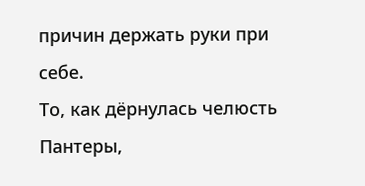причин держать руки при себе.
То, как дёрнулась челюсть Пантеры,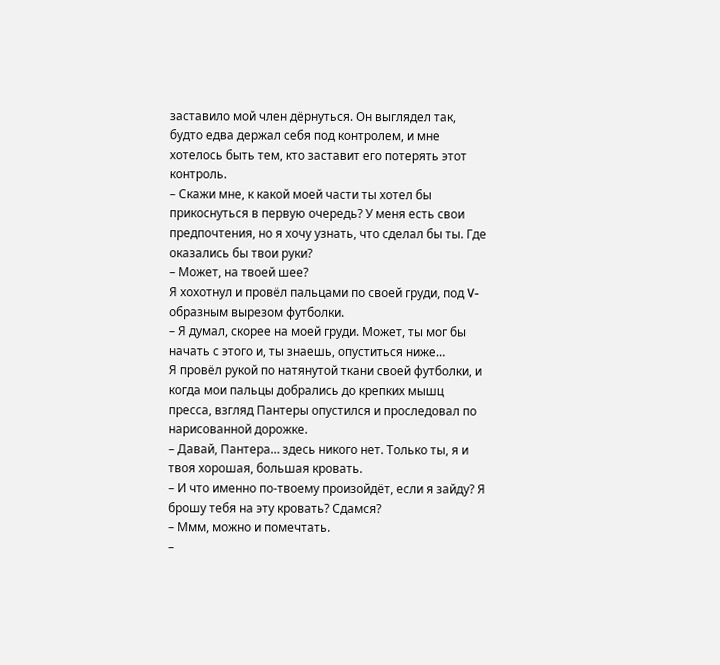заставило мой член дёрнуться. Он выглядел так, будто едва держал себя под контролем, и мне хотелось быть тем, кто заставит его потерять этот контроль.
– Скажи мне, к какой моей части ты хотел бы прикоснуться в первую очередь? У меня есть свои предпочтения, но я хочу узнать, что сделал бы ты. Где оказались бы твои руки?
– Может, на твоей шее?
Я хохотнул и провёл пальцами по своей груди, под V-образным вырезом футболки.
– Я думал, скорее на моей груди. Может, ты мог бы начать с этого и, ты знаешь, опуститься ниже…
Я провёл рукой по натянутой ткани своей футболки, и когда мои пальцы добрались до крепких мышц пресса, взгляд Пантеры опустился и проследовал по нарисованной дорожке.
– Давай, Пантера… здесь никого нет. Только ты, я и твоя хорошая, большая кровать.
– И что именно по-твоему произойдёт, если я зайду? Я брошу тебя на эту кровать? Сдамся?
– Ммм, можно и помечтать.
–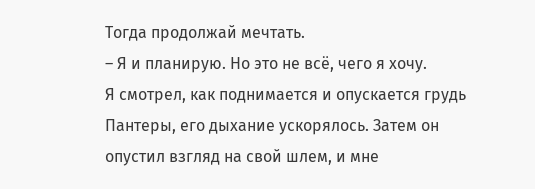Тогда продолжай мечтать.
– Я и планирую. Но это не всё, чего я хочу.
Я смотрел, как поднимается и опускается грудь Пантеры, его дыхание ускорялось. Затем он опустил взгляд на свой шлем, и мне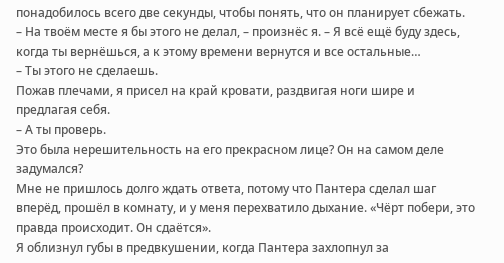понадобилось всего две секунды, чтобы понять, что он планирует сбежать.
– На твоём месте я бы этого не делал, – произнёс я. – Я всё ещё буду здесь, когда ты вернёшься, а к этому времени вернутся и все остальные…
– Ты этого не сделаешь.
Пожав плечами, я присел на край кровати, раздвигая ноги шире и предлагая себя.
– А ты проверь.
Это была нерешительность на его прекрасном лице? Он на самом деле задумался?
Мне не пришлось долго ждать ответа, потому что Пантера сделал шаг вперёд, прошёл в комнату, и у меня перехватило дыхание. «Чёрт побери, это правда происходит. Он сдаётся».
Я облизнул губы в предвкушении, когда Пантера захлопнул за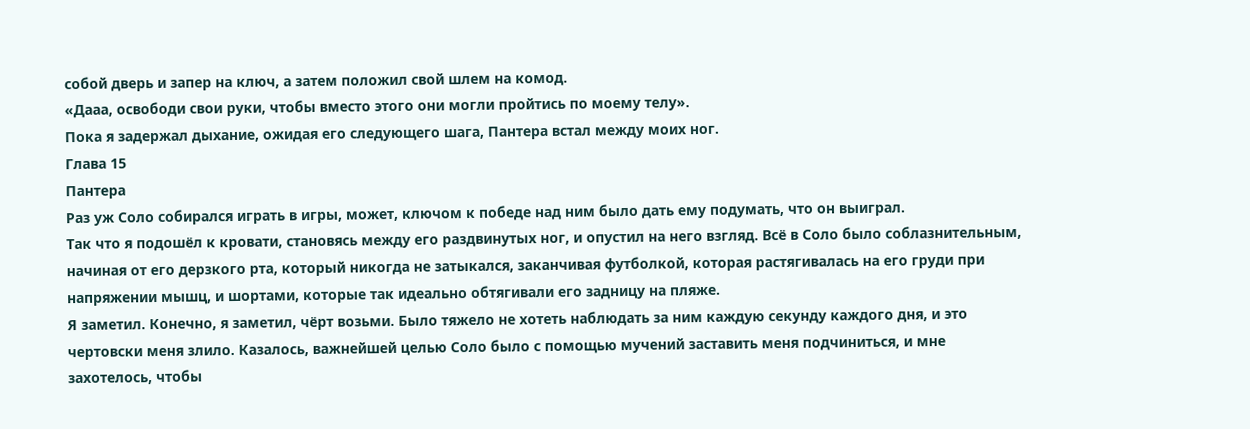собой дверь и запер на ключ, а затем положил свой шлем на комод.
«Дааа, освободи свои руки, чтобы вместо этого они могли пройтись по моему телу».
Пока я задержал дыхание, ожидая его следующего шага, Пантера встал между моих ног.
Глава 15
Пантера
Раз уж Соло собирался играть в игры, может, ключом к победе над ним было дать ему подумать, что он выиграл.
Так что я подошёл к кровати, становясь между его раздвинутых ног, и опустил на него взгляд. Всё в Соло было соблазнительным, начиная от его дерзкого рта, который никогда не затыкался, заканчивая футболкой, которая растягивалась на его груди при напряжении мышц, и шортами, которые так идеально обтягивали его задницу на пляже.
Я заметил. Конечно, я заметил, чёрт возьми. Было тяжело не хотеть наблюдать за ним каждую секунду каждого дня, и это чертовски меня злило. Казалось, важнейшей целью Соло было с помощью мучений заставить меня подчиниться, и мне захотелось, чтобы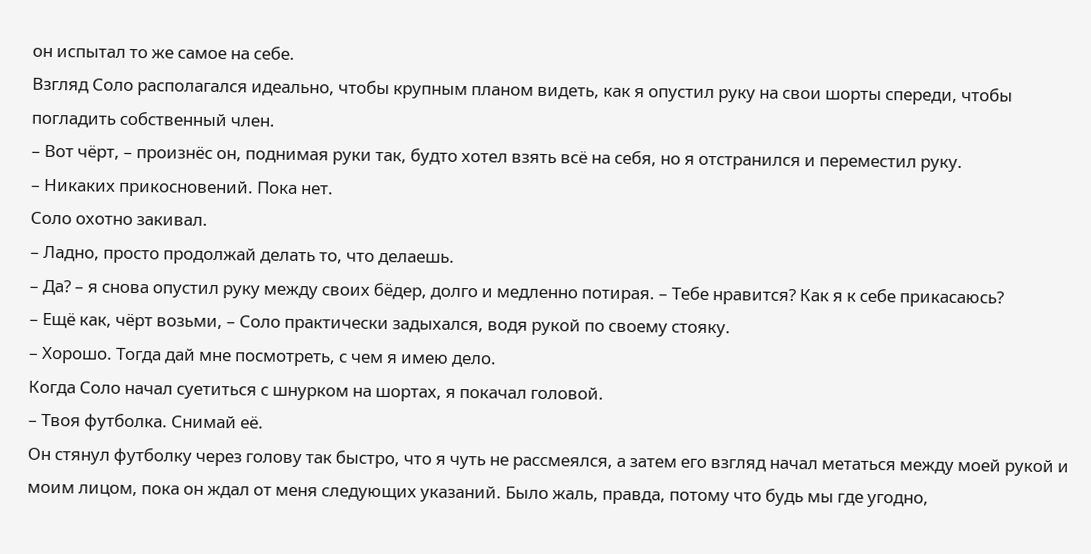он испытал то же самое на себе.
Взгляд Соло располагался идеально, чтобы крупным планом видеть, как я опустил руку на свои шорты спереди, чтобы погладить собственный член.
– Вот чёрт, – произнёс он, поднимая руки так, будто хотел взять всё на себя, но я отстранился и переместил руку.
– Никаких прикосновений. Пока нет.
Соло охотно закивал.
– Ладно, просто продолжай делать то, что делаешь.
– Да? – я снова опустил руку между своих бёдер, долго и медленно потирая. – Тебе нравится? Как я к себе прикасаюсь?
– Ещё как, чёрт возьми, – Соло практически задыхался, водя рукой по своему стояку.
– Хорошо. Тогда дай мне посмотреть, с чем я имею дело.
Когда Соло начал суетиться с шнурком на шортах, я покачал головой.
– Твоя футболка. Снимай её.
Он стянул футболку через голову так быстро, что я чуть не рассмеялся, а затем его взгляд начал метаться между моей рукой и моим лицом, пока он ждал от меня следующих указаний. Было жаль, правда, потому что будь мы где угодно,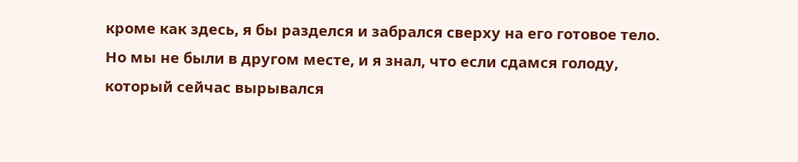кроме как здесь, я бы разделся и забрался сверху на его готовое тело.
Но мы не были в другом месте, и я знал, что если сдамся голоду, который сейчас вырывался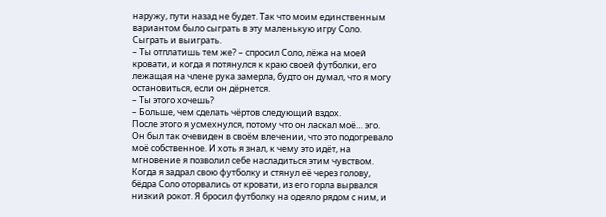наружу, пути назад не будет. Так что моим единственным вариантом было сыграть в эту маленькую игру Соло. Сыграть и выиграть.
– Ты отплатишь тем же? – спросил Соло, лёжа на моей кровати, и когда я потянулся к краю своей футболки, его лежащая на члене рука замерла, будто он думал, что я могу остановиться, если он дёрнется.
– Ты этого хочешь?
– Больше, чем сделать чёртов следующий вздох.
После этого я усмехнулся, потому что он ласкал моё… эго. Он был так очевиден в своём влечении, что это подогревало моё собственное. И хоть я знал, к чему это идёт, на мгновение я позволил себе насладиться этим чувством.
Когда я задрал свою футболку и стянул её через голову, бёдра Соло оторвались от кровати, из его горла вырвался низкий рокот. Я бросил футболку на одеяло рядом с ним, и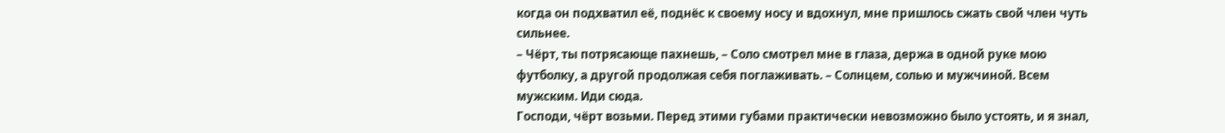когда он подхватил её, поднёс к своему носу и вдохнул, мне пришлось сжать свой член чуть сильнее.
– Чёрт, ты потрясающе пахнешь, – Соло смотрел мне в глаза, держа в одной руке мою футболку, а другой продолжая себя поглаживать. – Солнцем, солью и мужчиной. Всем мужским. Иди сюда.
Господи, чёрт возьми. Перед этими губами практически невозможно было устоять, и я знал,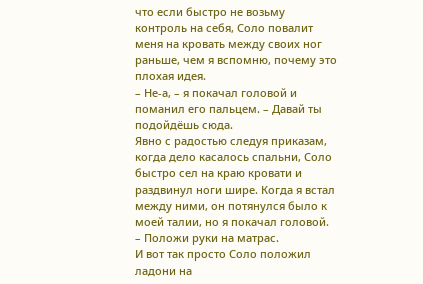что если быстро не возьму контроль на себя, Соло повалит меня на кровать между своих ног раньше, чем я вспомню, почему это плохая идея.
– Не-а, – я покачал головой и поманил его пальцем. – Давай ты подойдёшь сюда.
Явно с радостью следуя приказам, когда дело касалось спальни, Соло быстро сел на краю кровати и раздвинул ноги шире. Когда я встал между ними, он потянулся было к моей талии, но я покачал головой.
– Положи руки на матрас.
И вот так просто Соло положил ладони на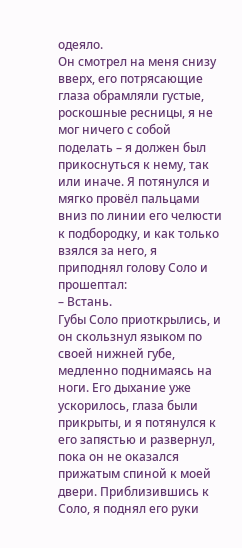одеяло.
Он смотрел на меня снизу вверх, его потрясающие глаза обрамляли густые, роскошные ресницы, я не мог ничего с собой поделать – я должен был прикоснуться к нему, так или иначе. Я потянулся и мягко провёл пальцами вниз по линии его челюсти к подбородку, и как только взялся за него, я приподнял голову Соло и прошептал:
– Встань.
Губы Соло приоткрылись, и он скользнул языком по своей нижней губе, медленно поднимаясь на ноги. Его дыхание уже ускорилось, глаза были прикрыты, и я потянулся к его запястью и развернул, пока он не оказался прижатым спиной к моей двери. Приблизившись к Соло, я поднял его руки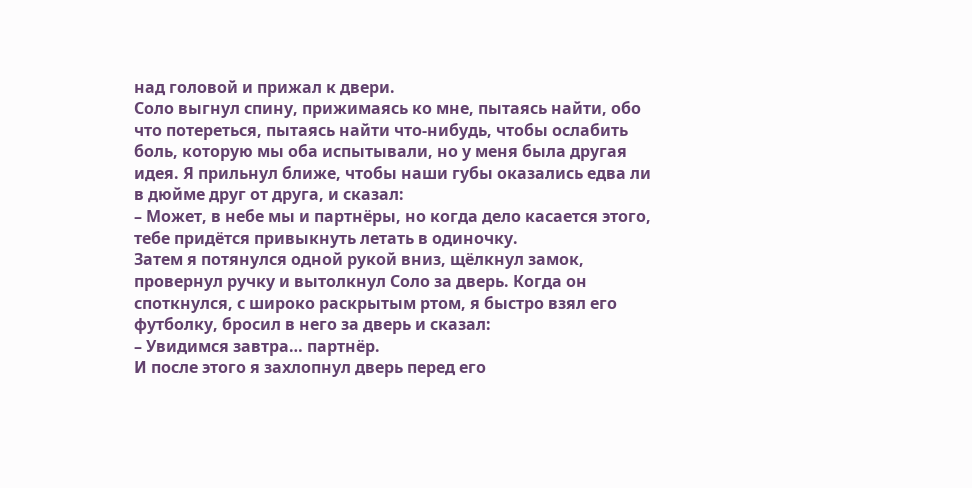над головой и прижал к двери.
Соло выгнул спину, прижимаясь ко мне, пытаясь найти, обо что потереться, пытаясь найти что-нибудь, чтобы ослабить боль, которую мы оба испытывали, но у меня была другая идея. Я прильнул ближе, чтобы наши губы оказались едва ли в дюйме друг от друга, и сказал:
– Может, в небе мы и партнёры, но когда дело касается этого, тебе придётся привыкнуть летать в одиночку.
Затем я потянулся одной рукой вниз, щёлкнул замок, провернул ручку и вытолкнул Соло за дверь. Когда он споткнулся, с широко раскрытым ртом, я быстро взял его футболку, бросил в него за дверь и сказал:
– Увидимся завтра… партнёр.
И после этого я захлопнул дверь перед его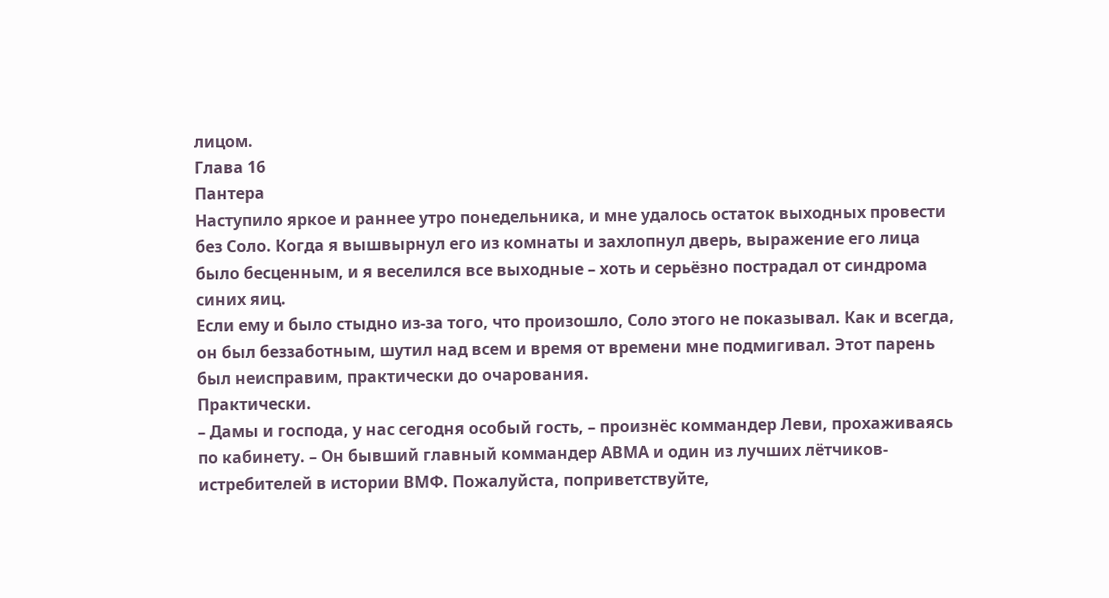лицом.
Глава 16
Пантера
Наступило яркое и раннее утро понедельника, и мне удалось остаток выходных провести без Соло. Когда я вышвырнул его из комнаты и захлопнул дверь, выражение его лица было бесценным, и я веселился все выходные – хоть и серьёзно пострадал от синдрома синих яиц.
Если ему и было стыдно из-за того, что произошло, Соло этого не показывал. Как и всегда, он был беззаботным, шутил над всем и время от времени мне подмигивал. Этот парень был неисправим, практически до очарования.
Практически.
– Дамы и господа, у нас сегодня особый гость, – произнёс коммандер Леви, прохаживаясь по кабинету. – Он бывший главный коммандер АВМА и один из лучших лётчиков-истребителей в истории ВМФ. Пожалуйста, поприветствуйте,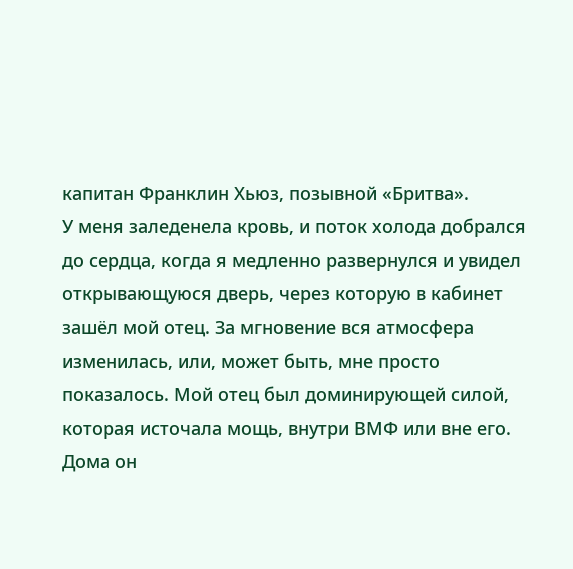капитан Франклин Хьюз, позывной «Бритва».
У меня заледенела кровь, и поток холода добрался до сердца, когда я медленно развернулся и увидел открывающуюся дверь, через которую в кабинет зашёл мой отец. За мгновение вся атмосфера изменилась, или, может быть, мне просто показалось. Мой отец был доминирующей силой, которая источала мощь, внутри ВМФ или вне его. Дома он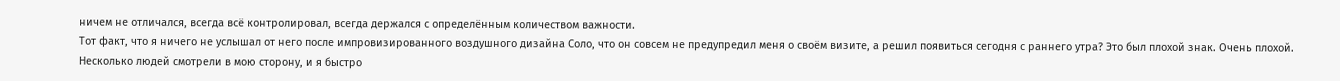ничем не отличался, всегда всё контролировал, всегда держался с определённым количеством важности.
Тот факт, что я ничего не услышал от него после импровизированного воздушного дизайна Соло, что он совсем не предупредил меня о своём визите, а решил появиться сегодня с раннего утра? Это был плохой знак. Очень плохой.
Несколько людей смотрели в мою сторону, и я быстро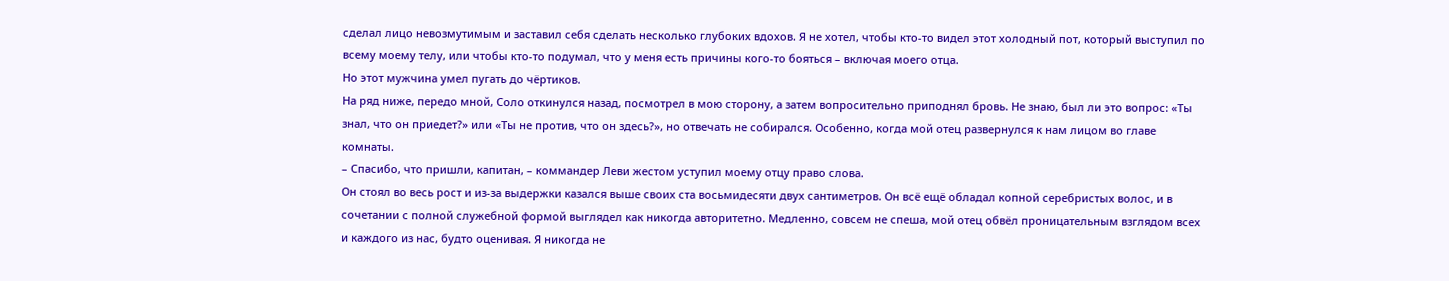сделал лицо невозмутимым и заставил себя сделать несколько глубоких вдохов. Я не хотел, чтобы кто-то видел этот холодный пот, который выступил по всему моему телу, или чтобы кто-то подумал, что у меня есть причины кого-то бояться – включая моего отца.
Но этот мужчина умел пугать до чёртиков.
На ряд ниже, передо мной, Соло откинулся назад, посмотрел в мою сторону, а затем вопросительно приподнял бровь. Не знаю, был ли это вопрос: «Ты знал, что он приедет?» или «Ты не против, что он здесь?», но отвечать не собирался. Особенно, когда мой отец развернулся к нам лицом во главе комнаты.
– Спасибо, что пришли, капитан, – коммандер Леви жестом уступил моему отцу право слова.
Он стоял во весь рост и из-за выдержки казался выше своих ста восьмидесяти двух сантиметров. Он всё ещё обладал копной серебристых волос, и в сочетании с полной служебной формой выглядел как никогда авторитетно. Медленно, совсем не спеша, мой отец обвёл проницательным взглядом всех и каждого из нас, будто оценивая. Я никогда не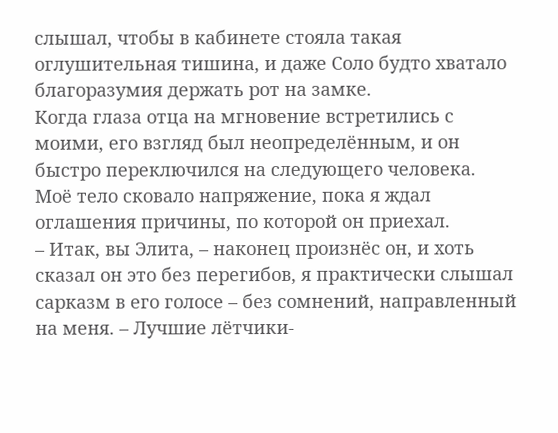слышал, чтобы в кабинете стояла такая оглушительная тишина, и даже Соло будто хватало благоразумия держать рот на замке.
Когда глаза отца на мгновение встретились с моими, его взгляд был неопределённым, и он быстро переключился на следующего человека. Моё тело сковало напряжение, пока я ждал оглашения причины, по которой он приехал.
– Итак, вы Элита, – наконец произнёс он, и хоть сказал он это без перегибов, я практически слышал сарказм в его голосе – без сомнений, направленный на меня. – Лучшие лётчики-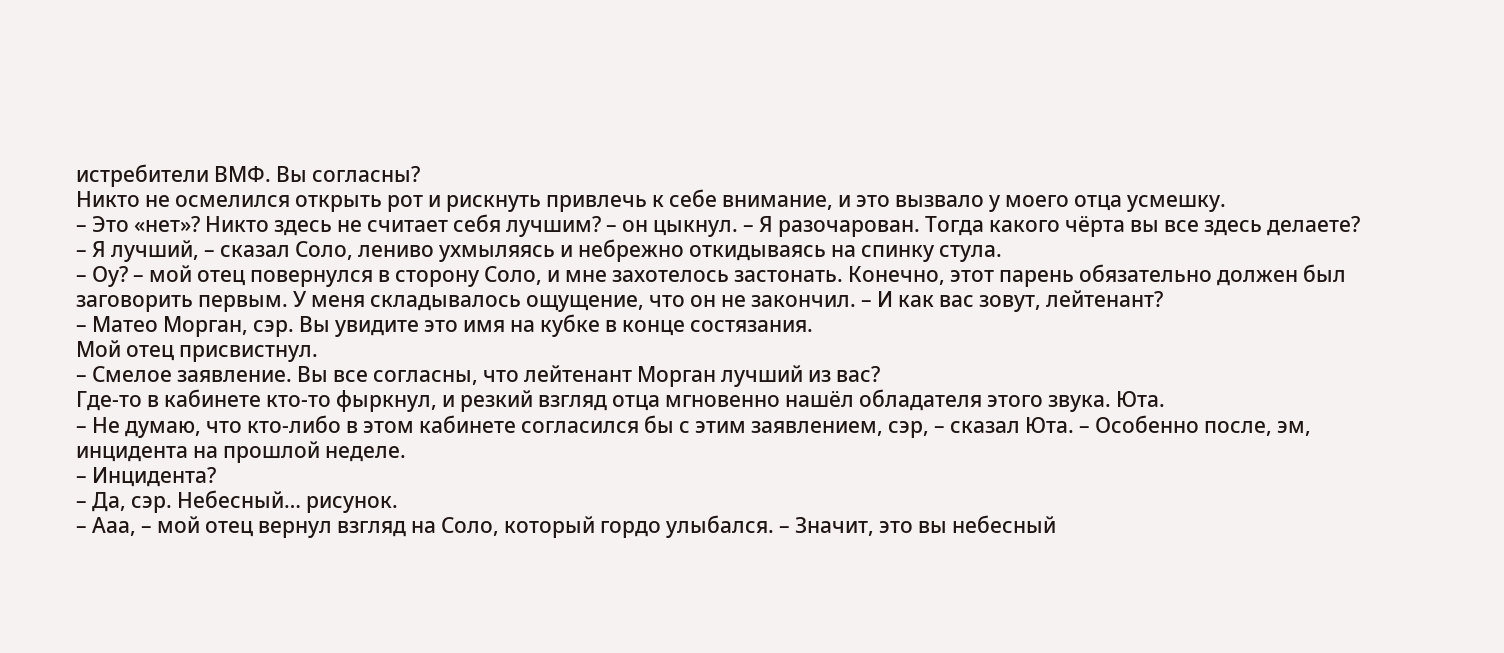истребители ВМФ. Вы согласны?
Никто не осмелился открыть рот и рискнуть привлечь к себе внимание, и это вызвало у моего отца усмешку.
– Это «нет»? Никто здесь не считает себя лучшим? – он цыкнул. – Я разочарован. Тогда какого чёрта вы все здесь делаете?
– Я лучший, – сказал Соло, лениво ухмыляясь и небрежно откидываясь на спинку стула.
– Оу? – мой отец повернулся в сторону Соло, и мне захотелось застонать. Конечно, этот парень обязательно должен был заговорить первым. У меня складывалось ощущение, что он не закончил. – И как вас зовут, лейтенант?
– Матео Морган, сэр. Вы увидите это имя на кубке в конце состязания.
Мой отец присвистнул.
– Смелое заявление. Вы все согласны, что лейтенант Морган лучший из вас?
Где-то в кабинете кто-то фыркнул, и резкий взгляд отца мгновенно нашёл обладателя этого звука. Юта.
– Не думаю, что кто-либо в этом кабинете согласился бы с этим заявлением, сэр, – сказал Юта. – Особенно после, эм, инцидента на прошлой неделе.
– Инцидента?
– Да, сэр. Небесный… рисунок.
– Ааа, – мой отец вернул взгляд на Соло, который гордо улыбался. – Значит, это вы небесный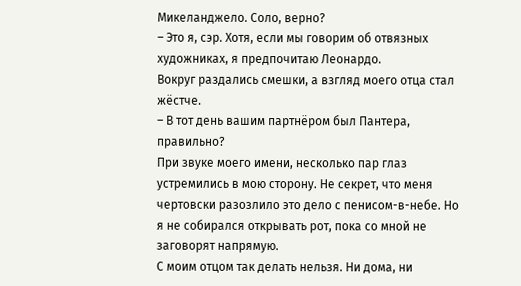Микеланджело. Соло, верно?
– Это я, сэр. Хотя, если мы говорим об отвязных художниках, я предпочитаю Леонардо.
Вокруг раздались смешки, а взгляд моего отца стал жёстче.
– В тот день вашим партнёром был Пантера, правильно?
При звуке моего имени, несколько пар глаз устремились в мою сторону. Не секрет, что меня чертовски разозлило это дело с пенисом-в-небе. Но я не собирался открывать рот, пока со мной не заговорят напрямую.
С моим отцом так делать нельзя. Ни дома, ни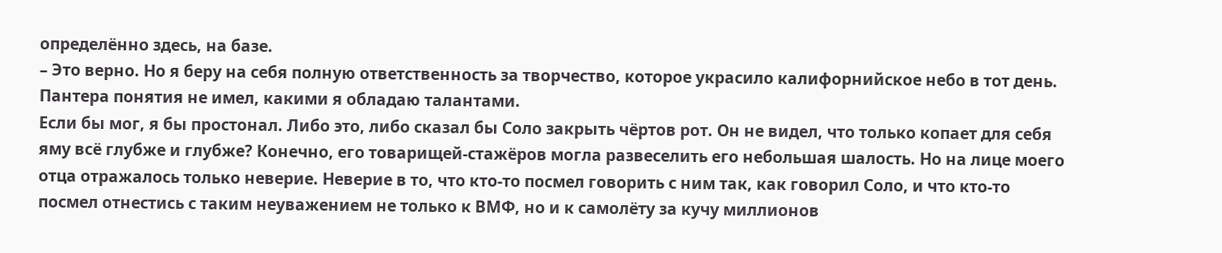определённо здесь, на базе.
– Это верно. Но я беру на себя полную ответственность за творчество, которое украсило калифорнийское небо в тот день. Пантера понятия не имел, какими я обладаю талантами.
Если бы мог, я бы простонал. Либо это, либо сказал бы Соло закрыть чёртов рот. Он не видел, что только копает для себя яму всё глубже и глубже? Конечно, его товарищей-стажёров могла развеселить его небольшая шалость. Но на лице моего отца отражалось только неверие. Неверие в то, что кто-то посмел говорить с ним так, как говорил Соло, и что кто-то посмел отнестись с таким неуважением не только к ВМФ, но и к самолёту за кучу миллионов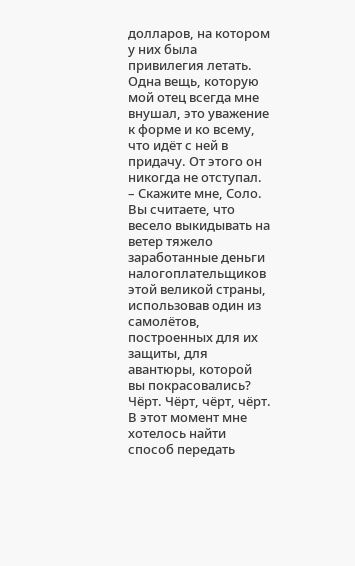долларов, на котором у них была привилегия летать.
Одна вещь, которую мой отец всегда мне внушал, это уважение к форме и ко всему, что идёт с ней в придачу. От этого он никогда не отступал.
– Скажите мне, Соло. Вы считаете, что весело выкидывать на ветер тяжело заработанные деньги налогоплательщиков этой великой страны, использовав один из самолётов, построенных для их защиты, для авантюры, которой вы покрасовались?
Чёрт. Чёрт, чёрт, чёрт. В этот момент мне хотелось найти способ передать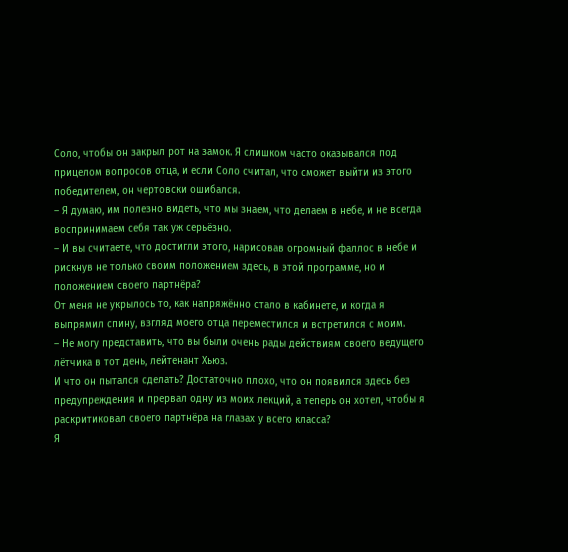Соло, чтобы он закрыл рот на замок. Я слишком часто оказывался под прицелом вопросов отца, и если Соло считал, что сможет выйти из этого победителем, он чертовски ошибался.
– Я думаю, им полезно видеть, что мы знаем, что делаем в небе, и не всегда воспринимаем себя так уж серьёзно.
– И вы считаете, что достигли этого, нарисовав огромный фаллос в небе и рискнув не только своим положением здесь, в этой программе, но и положением своего партнёра?
От меня не укрылось то, как напряжённо стало в кабинете, и когда я выпрямил спину, взгляд моего отца переместился и встретился с моим.
– Не могу представить, что вы были очень рады действиям своего ведущего лётчика в тот день, лейтенант Хьюз.
И что он пытался сделать? Достаточно плохо, что он появился здесь без предупреждения и прервал одну из моих лекций, а теперь он хотел, чтобы я раскритиковал своего партнёра на глазах у всего класса?
Я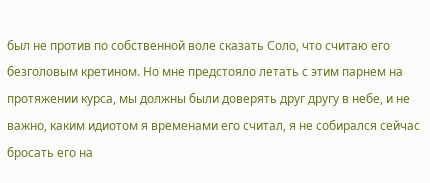был не против по собственной воле сказать Соло, что считаю его безголовым кретином. Но мне предстояло летать с этим парнем на протяжении курса, мы должны были доверять друг другу в небе, и не важно, каким идиотом я временами его считал, я не собирался сейчас бросать его на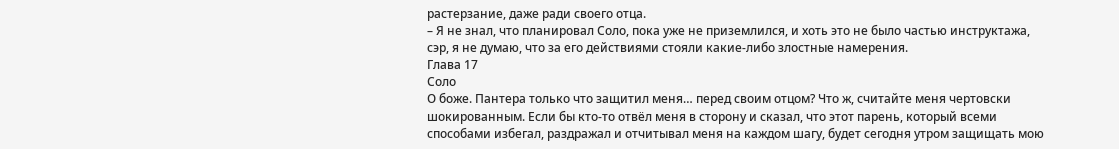растерзание, даже ради своего отца.
– Я не знал, что планировал Соло, пока уже не приземлился, и хоть это не было частью инструктажа, сэр, я не думаю, что за его действиями стояли какие-либо злостные намерения.
Глава 17
Соло
О боже. Пантера только что защитил меня… перед своим отцом? Что ж, считайте меня чертовски шокированным. Если бы кто-то отвёл меня в сторону и сказал, что этот парень, который всеми способами избегал, раздражал и отчитывал меня на каждом шагу, будет сегодня утром защищать мою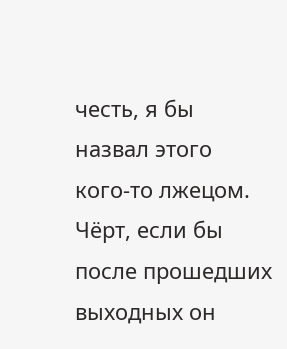честь, я бы назвал этого кого-то лжецом.
Чёрт, если бы после прошедших выходных он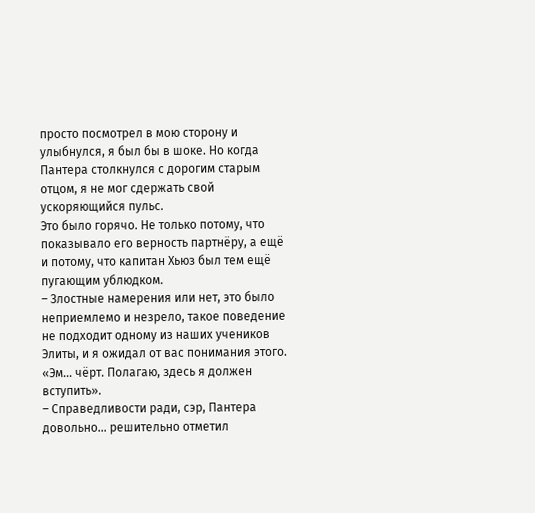просто посмотрел в мою сторону и улыбнулся, я был бы в шоке. Но когда Пантера столкнулся с дорогим старым отцом, я не мог сдержать свой ускоряющийся пульс.
Это было горячо. Не только потому, что показывало его верность партнёру, а ещё и потому, что капитан Хьюз был тем ещё пугающим ублюдком.
– Злостные намерения или нет, это было неприемлемо и незрело, такое поведение не подходит одному из наших учеников Элиты, и я ожидал от вас понимания этого.
«Эм… чёрт. Полагаю, здесь я должен вступить».
– Справедливости ради, сэр, Пантера довольно… решительно отметил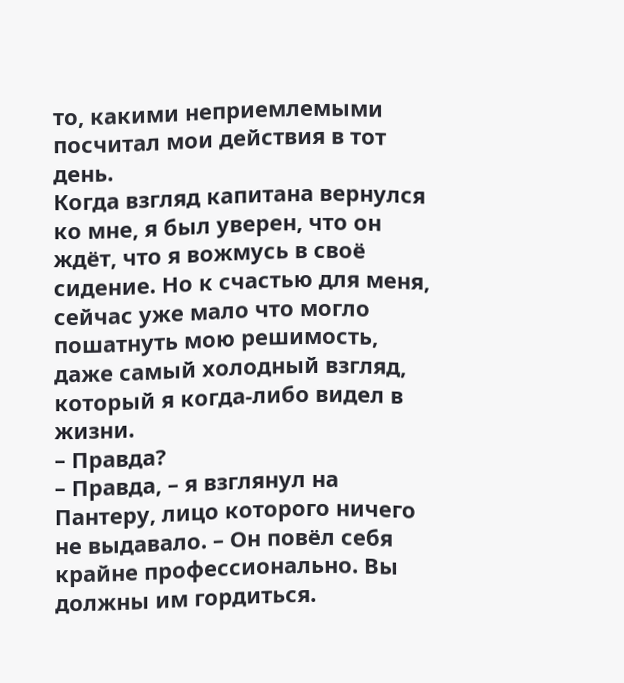то, какими неприемлемыми посчитал мои действия в тот день.
Когда взгляд капитана вернулся ко мне, я был уверен, что он ждёт, что я вожмусь в своё сидение. Но к счастью для меня, сейчас уже мало что могло пошатнуть мою решимость, даже самый холодный взгляд, который я когда-либо видел в жизни.
– Правда?
– Правда, – я взглянул на Пантеру, лицо которого ничего не выдавало. – Он повёл себя крайне профессионально. Вы должны им гордиться.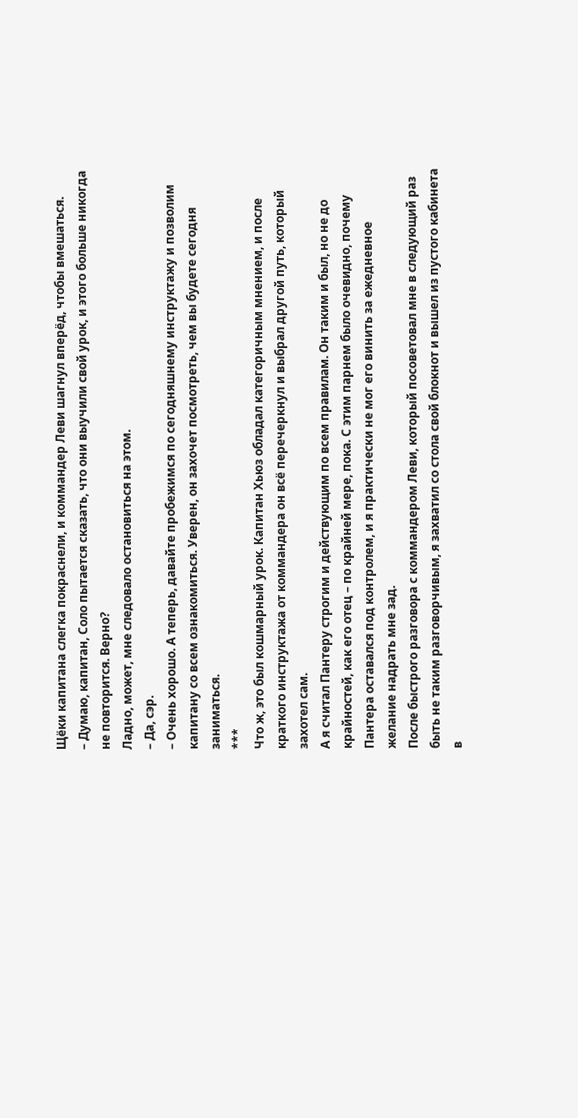Щёки капитана слегка покраснели, и коммандер Леви шагнул вперёд, чтобы вмешаться.
– Думаю, капитан, Соло пытается сказать, что они выучили свой урок, и этого больше никогда не повторится. Верно?
Ладно, может, мне следовало остановиться на этом.
– Да, сэр.
– Очень хорошо. А теперь, давайте пробежимся по сегодняшнему инструктажу и позволим капитану со всем ознакомиться. Уверен, он захочет посмотреть, чем вы будете сегодня заниматься.
***
Что ж, это был кошмарный урок. Капитан Хьюз обладал категоричным мнением, и после краткого инструктажа от коммандера он всё перечеркнул и выбрал другой путь, который захотел сам.
А я считал Пантеру строгим и действующим по всем правилам. Он таким и был, но не до крайностей, как его отец – по крайней мере, пока. С этим парнем было очевидно, почему Пантера оставался под контролем, и я практически не мог его винить за ежедневное желание надрать мне зад.
После быстрого разговора с коммандером Леви, который посоветовал мне в следующий раз быть не таким разговорчивым, я захватил со стола свой блокнот и вышел из пустого кабинета в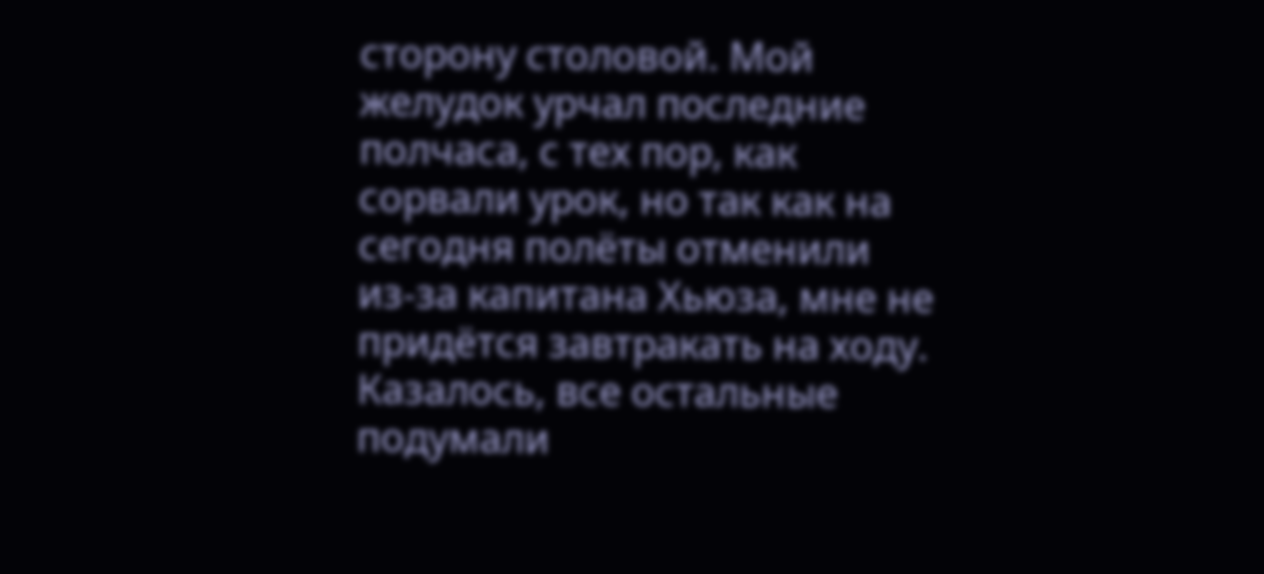сторону столовой. Мой желудок урчал последние полчаса, с тех пор, как сорвали урок, но так как на сегодня полёты отменили из-за капитана Хьюза, мне не придётся завтракать на ходу. Казалось, все остальные подумали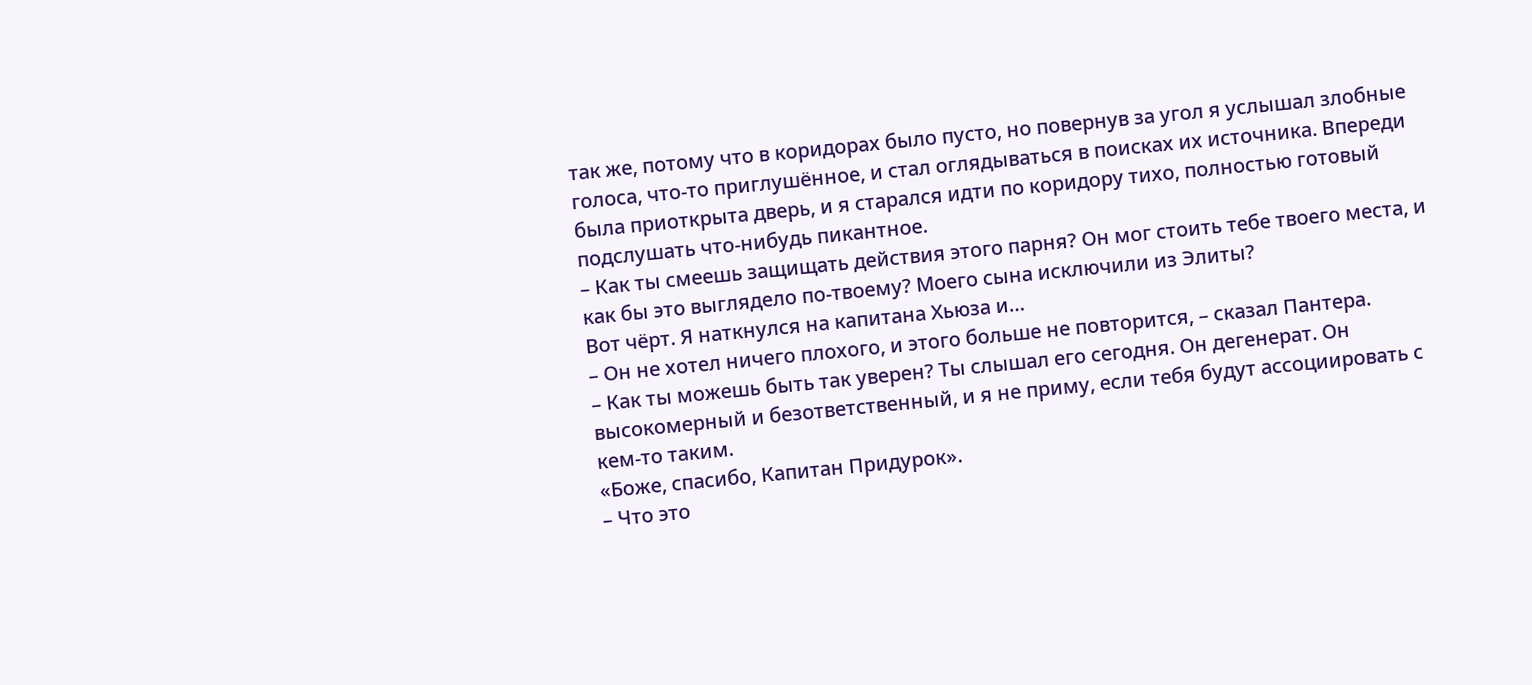так же, потому что в коридорах было пусто, но повернув за угол я услышал злобные голоса, что-то приглушённое, и стал оглядываться в поисках их источника. Впереди была приоткрыта дверь, и я старался идти по коридору тихо, полностью готовый подслушать что-нибудь пикантное.
– Как ты смеешь защищать действия этого парня? Он мог стоить тебе твоего места, и как бы это выглядело по-твоему? Моего сына исключили из Элиты?
Вот чёрт. Я наткнулся на капитана Хьюза и…
– Он не хотел ничего плохого, и этого больше не повторится, – сказал Пантера.
– Как ты можешь быть так уверен? Ты слышал его сегодня. Он дегенерат. Он высокомерный и безответственный, и я не приму, если тебя будут ассоциировать с кем-то таким.
«Боже, спасибо, Капитан Придурок».
– Что это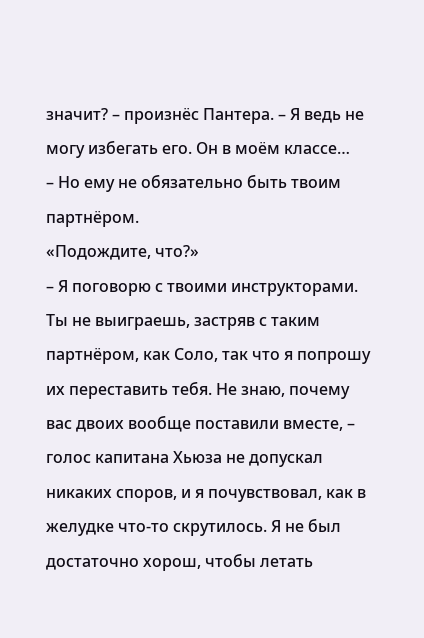значит? – произнёс Пантера. – Я ведь не могу избегать его. Он в моём классе…
– Но ему не обязательно быть твоим партнёром.
«Подождите, что?»
– Я поговорю с твоими инструкторами. Ты не выиграешь, застряв с таким партнёром, как Соло, так что я попрошу их переставить тебя. Не знаю, почему вас двоих вообще поставили вместе, – голос капитана Хьюза не допускал никаких споров, и я почувствовал, как в желудке что-то скрутилось. Я не был достаточно хорош, чтобы летать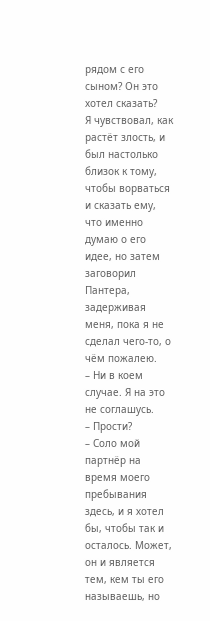рядом с его сыном? Он это хотел сказать?
Я чувствовал, как растёт злость, и был настолько близок к тому, чтобы ворваться и сказать ему, что именно думаю о его идее, но затем заговорил Пантера, задерживая меня, пока я не сделал чего-то, о чём пожалею.
– Ни в коем случае. Я на это не соглашусь.
– Прости?
– Соло мой партнёр на время моего пребывания здесь, и я хотел бы, чтобы так и осталось. Может, он и является тем, кем ты его называешь, но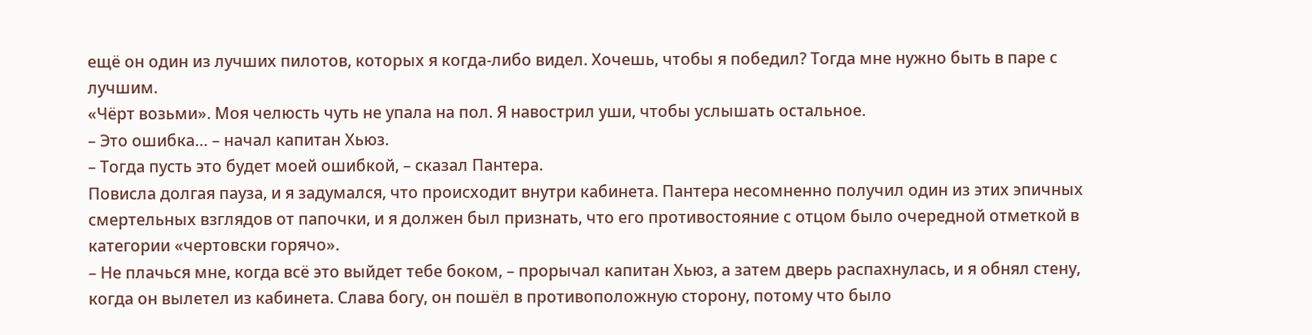ещё он один из лучших пилотов, которых я когда-либо видел. Хочешь, чтобы я победил? Тогда мне нужно быть в паре с лучшим.
«Чёрт возьми». Моя челюсть чуть не упала на пол. Я навострил уши, чтобы услышать остальное.
– Это ошибка… – начал капитан Хьюз.
– Тогда пусть это будет моей ошибкой, – сказал Пантера.
Повисла долгая пауза, и я задумался, что происходит внутри кабинета. Пантера несомненно получил один из этих эпичных смертельных взглядов от папочки, и я должен был признать, что его противостояние с отцом было очередной отметкой в категории «чертовски горячо».
– Не плачься мне, когда всё это выйдет тебе боком, – прорычал капитан Хьюз, а затем дверь распахнулась, и я обнял стену, когда он вылетел из кабинета. Слава богу, он пошёл в противоположную сторону, потому что было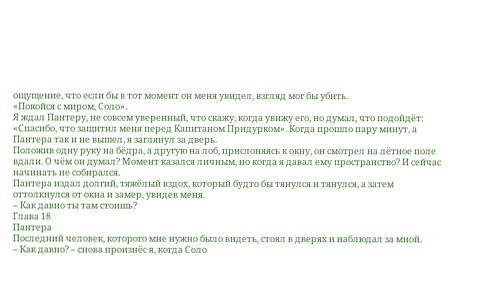ощущение, что если бы в тот момент он меня увидел, взгляд мог бы убить.
«Покойся с миром, Соло».
Я ждал Пантеру, не совсем уверенный, что скажу, когда увижу его, но думал, что подойдёт: «Спасибо, что защитил меня перед Капитаном Придурком». Когда прошло пару минут, а Пантера так и не вышел, я заглянул за дверь.
Положив одну руку на бёдра, а другую на лоб, прислоняясь к окну, он смотрел на лётное поле вдали. О чём он думал? Момент казался личным, но когда я давал ему пространство? И сейчас начинать не собирался.
Пантера издал долгий, тяжёлый вздох, который будто бы тянулся и тянулся, а затем оттолкнулся от окна и замер, увидев меня.
– Как давно ты там стоишь?
Глава 18
Пантера
Последний человек, которого мне нужно было видеть, стоял в дверях и наблюдал за мной.
– Как давно? – снова произнёс я, когда Соло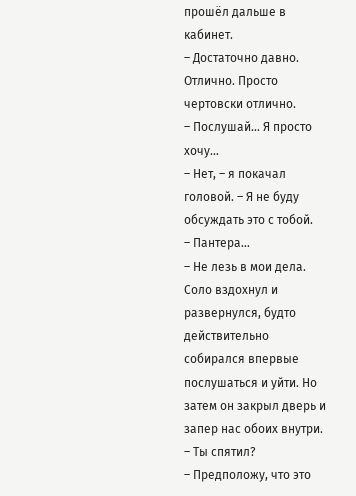прошёл дальше в кабинет.
– Достаточно давно.
Отлично. Просто чертовски отлично.
– Послушай… Я просто хочу…
– Нет, – я покачал головой. – Я не буду обсуждать это с тобой.
– Пантера…
– Не лезь в мои дела.
Соло вздохнул и развернулся, будто действительно собирался впервые послушаться и уйти. Но затем он закрыл дверь и запер нас обоих внутри.
– Ты спятил?
– Предположу, что это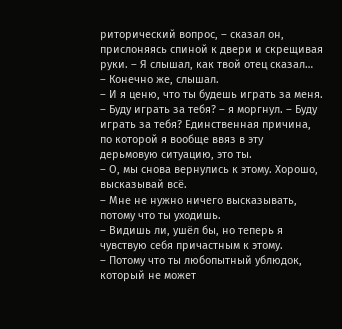риторический вопрос, – сказал он, прислоняясь спиной к двери и скрещивая руки. – Я слышал, как твой отец сказал…
– Конечно же, слышал.
– И я ценю, что ты будешь играть за меня.
– Буду играть за тебя? – я моргнул. – Буду играть за тебя? Единственная причина, по которой я вообще ввяз в эту дерьмовую ситуацию, это ты.
– О, мы снова вернулись к этому. Хорошо, высказывай всё.
– Мне не нужно ничего высказывать, потому что ты уходишь.
– Видишь ли, ушёл бы, но теперь я чувствую себя причастным к этому.
– Потому что ты любопытный ублюдок, который не может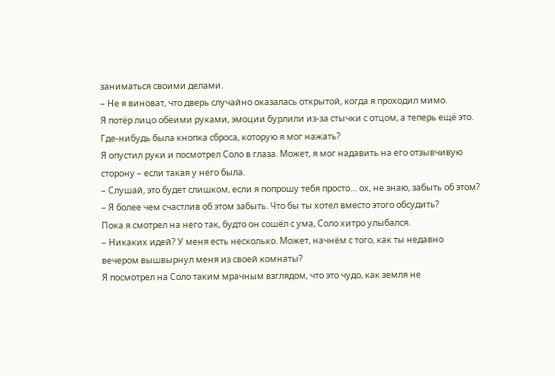заниматься своими делами.
– Не я виноват, что дверь случайно оказалась открытой, когда я проходил мимо.
Я потёр лицо обеими руками, эмоции бурлили из-за стычки с отцом, а теперь ещё это. Где-нибудь была кнопка сброса, которую я мог нажать?
Я опустил руки и посмотрел Соло в глаза. Может, я мог надавить на его отзывчивую сторону – если такая у него была.
– Слушай, это будет слишком, если я попрошу тебя просто… ох, не знаю, забыть об этом?
– Я более чем счастлив об этом забыть. Что бы ты хотел вместо этого обсудить?
Пока я смотрел на него так, будто он сошёл с ума, Соло хитро улыбался.
– Никаких идей? У меня есть несколько. Может, начнём с того, как ты недавно вечером вышвырнул меня из своей комнаты?
Я посмотрел на Соло таким мрачным взглядом, что это чудо, как земля не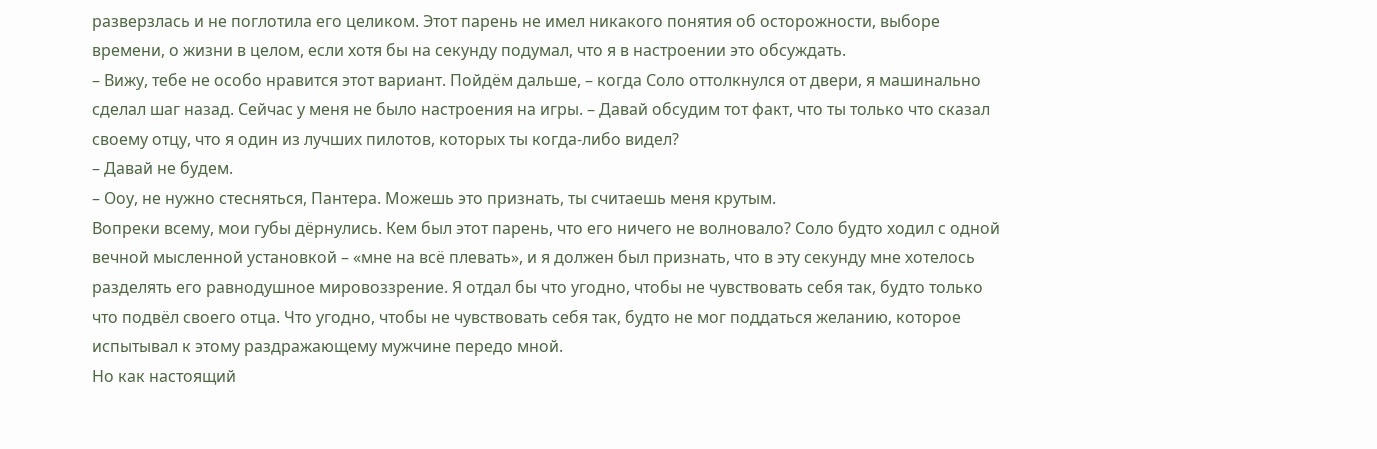разверзлась и не поглотила его целиком. Этот парень не имел никакого понятия об осторожности, выборе времени, о жизни в целом, если хотя бы на секунду подумал, что я в настроении это обсуждать.
– Вижу, тебе не особо нравится этот вариант. Пойдём дальше, – когда Соло оттолкнулся от двери, я машинально сделал шаг назад. Сейчас у меня не было настроения на игры. – Давай обсудим тот факт, что ты только что сказал своему отцу, что я один из лучших пилотов, которых ты когда-либо видел?
– Давай не будем.
– Ооу, не нужно стесняться, Пантера. Можешь это признать, ты считаешь меня крутым.
Вопреки всему, мои губы дёрнулись. Кем был этот парень, что его ничего не волновало? Соло будто ходил с одной вечной мысленной установкой – «мне на всё плевать», и я должен был признать, что в эту секунду мне хотелось разделять его равнодушное мировоззрение. Я отдал бы что угодно, чтобы не чувствовать себя так, будто только что подвёл своего отца. Что угодно, чтобы не чувствовать себя так, будто не мог поддаться желанию, которое испытывал к этому раздражающему мужчине передо мной.
Но как настоящий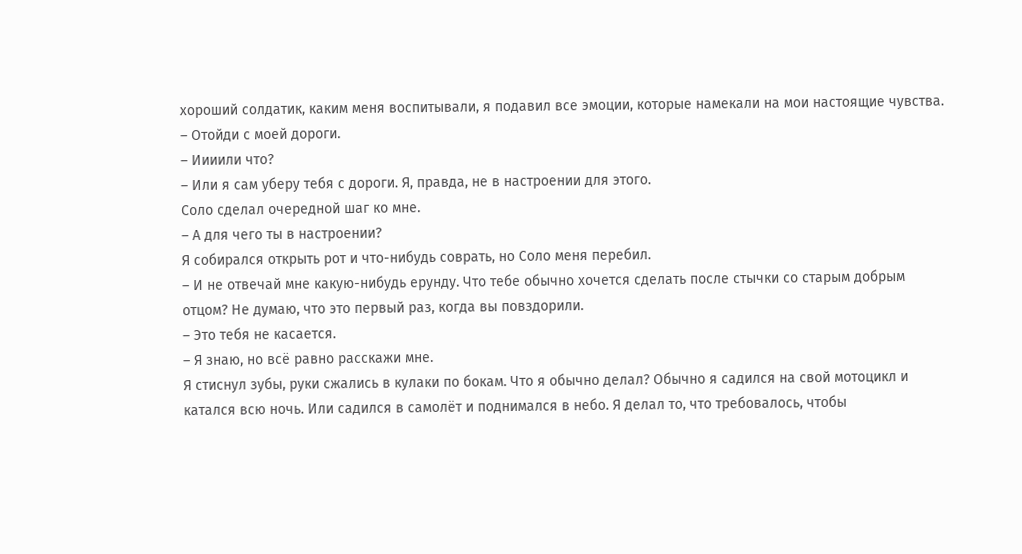хороший солдатик, каким меня воспитывали, я подавил все эмоции, которые намекали на мои настоящие чувства.
– Отойди с моей дороги.
– Иииили что?
– Или я сам уберу тебя с дороги. Я, правда, не в настроении для этого.
Соло сделал очередной шаг ко мне.
– А для чего ты в настроении?
Я собирался открыть рот и что-нибудь соврать, но Соло меня перебил.
– И не отвечай мне какую-нибудь ерунду. Что тебе обычно хочется сделать после стычки со старым добрым отцом? Не думаю, что это первый раз, когда вы повздорили.
– Это тебя не касается.
– Я знаю, но всё равно расскажи мне.
Я стиснул зубы, руки сжались в кулаки по бокам. Что я обычно делал? Обычно я садился на свой мотоцикл и катался всю ночь. Или садился в самолёт и поднимался в небо. Я делал то, что требовалось, чтобы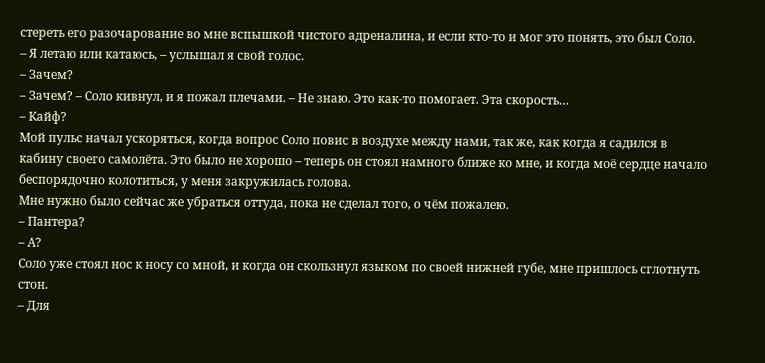стереть его разочарование во мне вспышкой чистого адреналина, и если кто-то и мог это понять, это был Соло.
– Я летаю или катаюсь, – услышал я свой голос.
– Зачем?
– Зачем? – Соло кивнул, и я пожал плечами. – Не знаю. Это как-то помогает. Эта скорость…
– Кайф?
Мой пульс начал ускоряться, когда вопрос Соло повис в воздухе между нами, так же, как когда я садился в кабину своего самолёта. Это было не хорошо – теперь он стоял намного ближе ко мне, и когда моё сердце начало беспорядочно колотиться, у меня закружилась голова.
Мне нужно было сейчас же убраться оттуда, пока не сделал того, о чём пожалею.
– Пантера?
– А?
Соло уже стоял нос к носу со мной, и когда он скользнул языком по своей нижней губе, мне пришлось сглотнуть стон.
– Для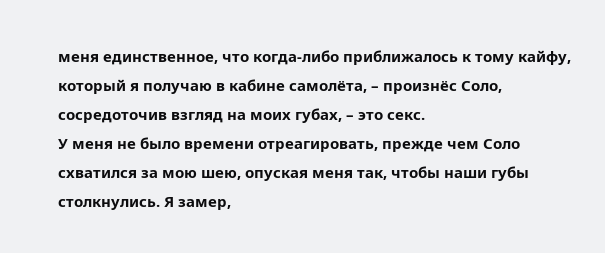меня единственное, что когда-либо приближалось к тому кайфу, который я получаю в кабине самолёта, – произнёс Соло, сосредоточив взгляд на моих губах, – это секс.
У меня не было времени отреагировать, прежде чем Соло схватился за мою шею, опуская меня так, чтобы наши губы столкнулись. Я замер,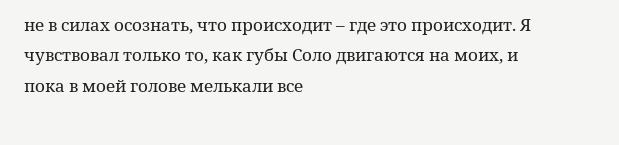не в силах осознать, что происходит – где это происходит. Я чувствовал только то, как губы Соло двигаются на моих, и пока в моей голове мелькали все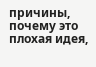причины, почему это плохая идея,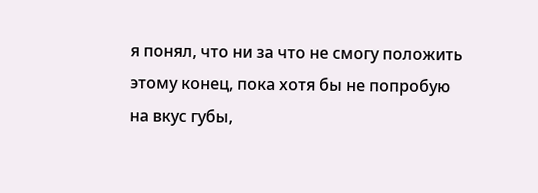я понял, что ни за что не смогу положить этому конец, пока хотя бы не попробую на вкус губы,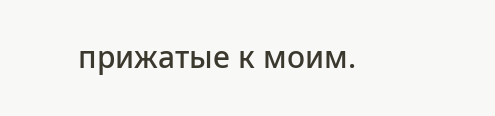прижатые к моим.